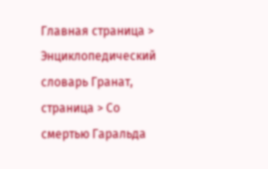Главная страница > Энциклопедический словарь Гранат, страница > Со смертью Гаральда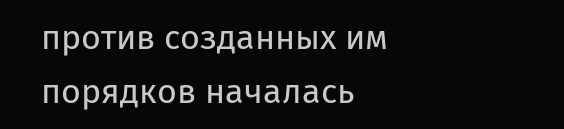против созданных им порядков началась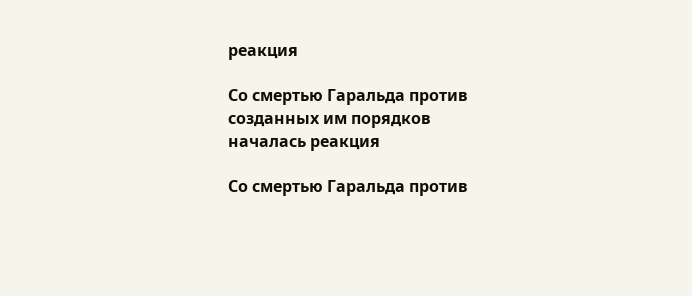реакция

Со смертью Гаральда против созданных им порядков началась реакция

Со смертью Гаральда против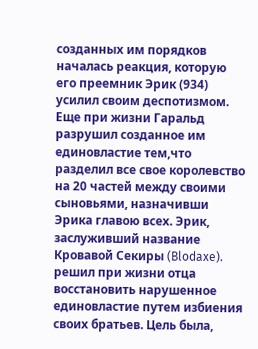созданных им порядков началась реакция, которую его преемник Эрик (934) усилил своим деспотизмом. Еще при жизни Гаральд разрушил созданное им единовластие тем,что разделил все свое королевство на 20 частей между своими сыновьями, назначивши Эрика главою всех. Эрик, заслуживший название Кровавой Секиры (Blodaxe). решил при жизни отца восстановить нарушенное единовластие путем избиения своих братьев. Цель была,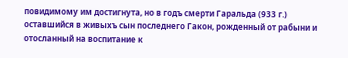повидимому им достигнута, но в годъ смерти Гаральда (933 г.) оставшийся в живыхъ сын последнего Гакон, рожденный от рабыни и отосланный на воспитание к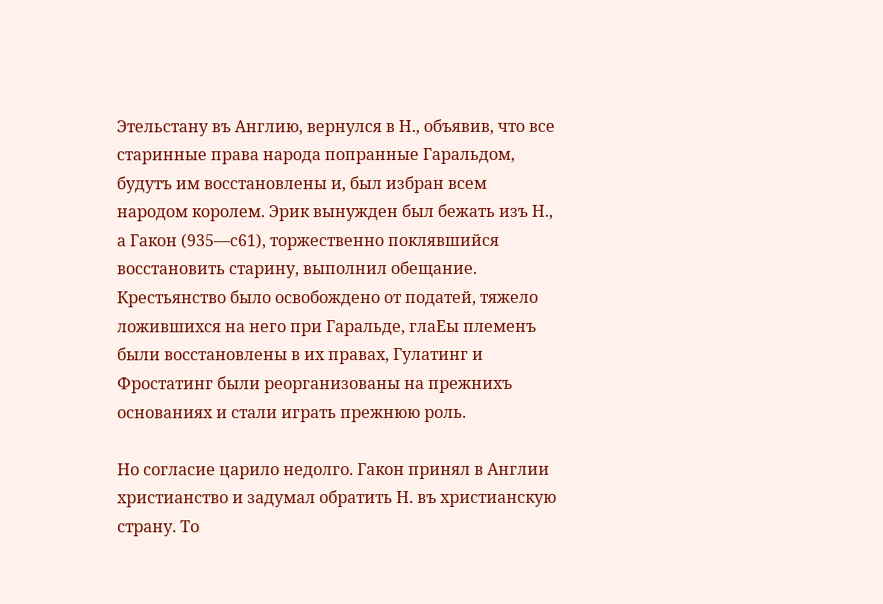Этельстану въ Англию, вернулся в Н., объявив, что все старинные права народа попранные Гаральдом, будутъ им восстановлены и, был избран всем народом королем. Эрик вынужден был бежать изъ Н., а Гакон (935—с61), торжественно поклявшийся восстановить старину, выполнил обещание. Крестьянство было освобождено от податей, тяжело ложившихся на него при Гаральде, глаЕы племенъ были восстановлены в их правах, Гулатинг и Фростатинг были реорганизованы на прежнихъ основаниях и стали играть прежнюю роль.

Но согласие царило недолго. Гакон принял в Англии христианство и задумал обратить Н. въ христианскую страну. То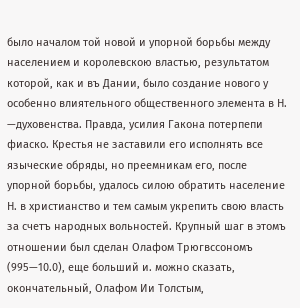было началом той новой и упорной борьбы между населением и королевскою властью, результатом которой, как и въ Дании, было создание нового у особенно влиятельного общественного элемента в Н. —духовенства. Правда, усилия Гакона потерпепи фиаско. Крестья не заставили его исполнять все языческие обряды, но преемникам его, после упорной борьбы, удалось силою обратить население Н. в христианство и тем самым укрепить свою власть за счетъ народных вольностей. Крупный шаг в этомъ отношении был сделан Олафом Трюгвссономъ (995—10.0), еще больший и. можно сказать, окончательный, Олафом Ии Толстым,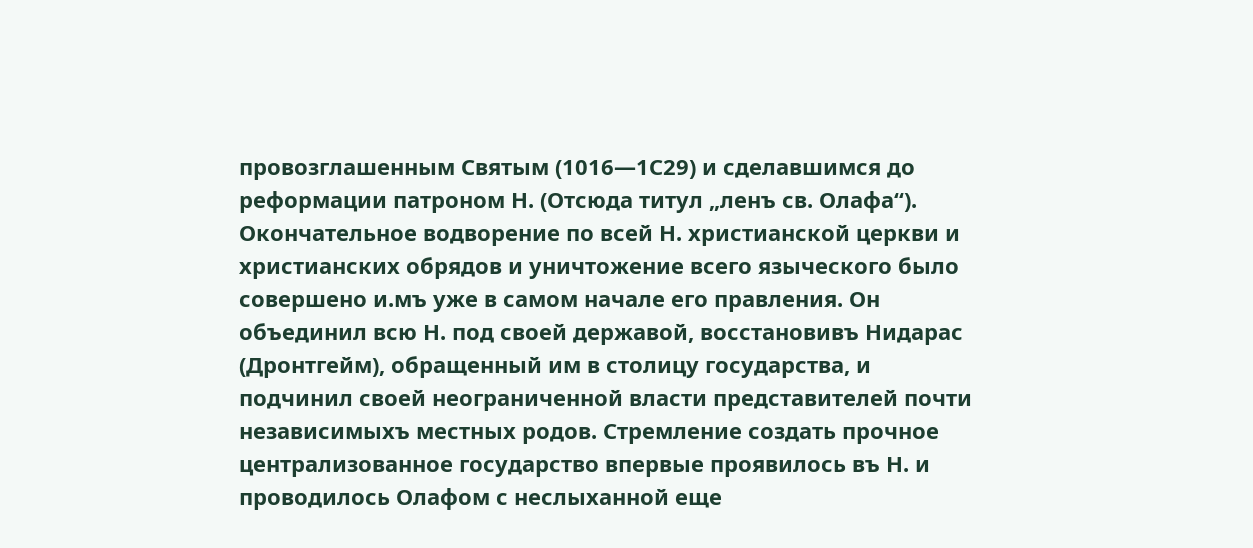провозглашенным Святым (1016—1С29) и сделавшимся до реформации патроном Н. (Отсюда титул „ленъ св. Олафа“). Окончательное водворение по всей Н. христианской церкви и христианских обрядов и уничтожение всего языческого было совершено и.мъ уже в самом начале его правления. Он объединил всю Н. под своей державой, восстановивъ Нидарас (Дронтгейм), обращенный им в столицу государства, и подчинил своей неограниченной власти представителей почти независимыхъ местных родов. Стремление создать прочное централизованное государство впервые проявилось въ Н. и проводилось Олафом с неслыханной еще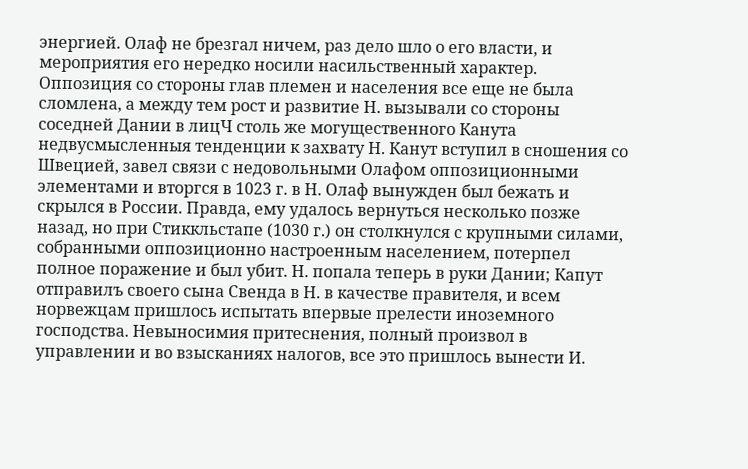энергией. Олаф не брезгал ничем, раз дело шло о его власти, и мероприятия его нередко носили насильственный характер. Оппозиция со стороны глав племен и населения все еще не была сломлена, а между тем рост и развитие Н. вызывали со стороны соседней Дании в лицЧ столь же могущественного Канута недвусмысленныя тенденции к захвату Н. Канут вступил в сношения со Швецией, завел связи с недовольными Олафом оппозиционными элементами и вторгся в 1023 г. в Н. Олаф вынужден был бежать и скрылся в России. Правда, ему удалось вернуться несколько позже назад, но при Стиккльстапе (1030 г.) он столкнулся с крупными силами, собранными оппозиционно настроенным населением, потерпел полное поражение и был убит. Н. попала теперь в руки Дании; Капут отправилъ своего сына Свенда в Н. в качестве правителя, и всем норвежцам пришлось испытать впервые прелести иноземного господства. Невыносимия притеснения, полный произвол в управлении и во взысканиях налогов, все это пришлось вынести И.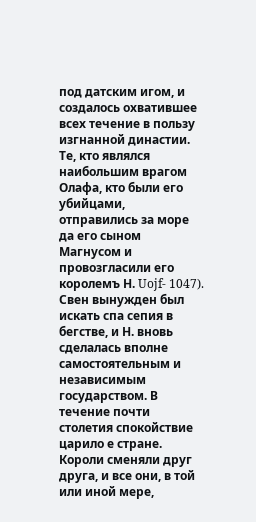под датским игом, и создалось охватившее всех течение в пользу изгнанной династии. Те, кто являлся наибольшим врагом Олафа, кто были его убийцами, отправились за море да его сыном Магнусом и провозгласили его королемъ Н. Uojf- 1047). Свен вынужден был искать спа сепия в бегстве, и Н. вновь сделалась вполне самостоятельным и независимым государством. В течение почти столетия спокойствие царило е стране. Короли сменяли друг друга, и все они, в той или иной мере,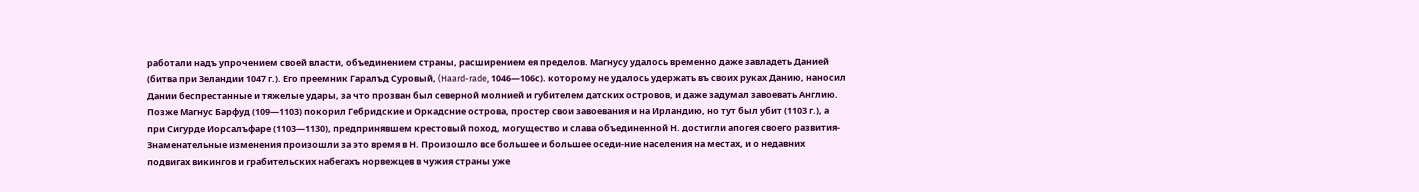работали надъ упрочением своей власти, объединением страны, расширением ея пределов. Магнусу удалось временно даже завладеть Данией (битва при Зеландии 1047 г.). Его преемник Гаралъд Суровый, (Haard-rade, 1046—106с). которому не удалось удержать въ своих руках Данию, наносил Дании беспрестанные и тяжелые удары, за что прозван был северной молнией и губителем датских островов, и даже задумал завоевать Англию. Позже Магнус Барфуд (109—1103) покорил Гебридские и Оркадсние острова, простер свои завоевания и на Ирландию, но тут был убит (1103 г.), а при Сигурде Иорсалъфаре (1103—1130), предпринявшем крестовый поход, могущество и слава объединенной Н. достигли апогея своего развития-Знаменательные изменения произошли за это время в Н. Произошло все большее и большее оседи-ние населения на местах, и о недавних подвигах викингов и грабительских набегахъ норвежцев в чужия страны уже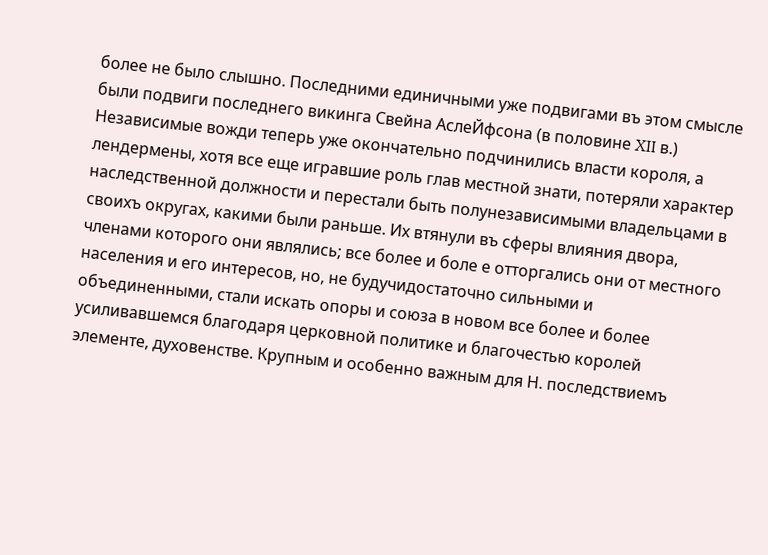более не было слышно. Последними единичными уже подвигами въ этом смысле были подвиги последнего викинга Свейна АслеЙфсона (в половине XII в.) Независимые вожди теперь уже окончательно подчинились власти короля, а лендермены, хотя все еще игравшие роль глав местной знати, потеряли характер наследственной должности и перестали быть полунезависимыми владельцами в своихъ округах, какими были раньше. Их втянули въ сферы влияния двора, членами которого они являлись; все более и боле е отторгались они от местного населения и его интересов, но, не будучидостаточно сильными и объединенными, стали искать опоры и союза в новом все более и более усиливавшемся благодаря церковной политике и благочестью королей элементе, духовенстве. Крупным и особенно важным для Н. последствиемъ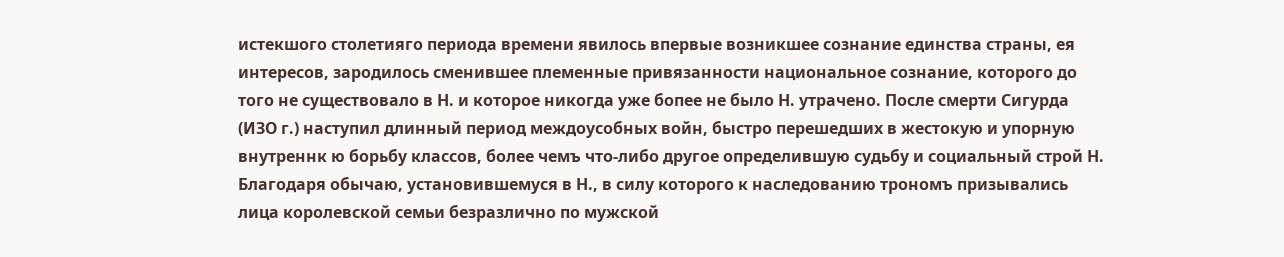истекшого столетияго периода времени явилось впервые возникшее сознание единства страны, ея интересов, зародилось сменившее племенные привязанности национальное сознание, которого до того не существовало в Н. и которое никогда уже бопее не было Н. утрачено. После смерти Сигурда (ИЗО г.) наступил длинный период междоусобных войн, быстро перешедших в жестокую и упорную внутреннк ю борьбу классов, более чемъ что-либо другое определившую судьбу и социальный строй Н. Благодаря обычаю, установившемуся в Н., в силу которого к наследованию трономъ призывались лица королевской семьи безразлично по мужской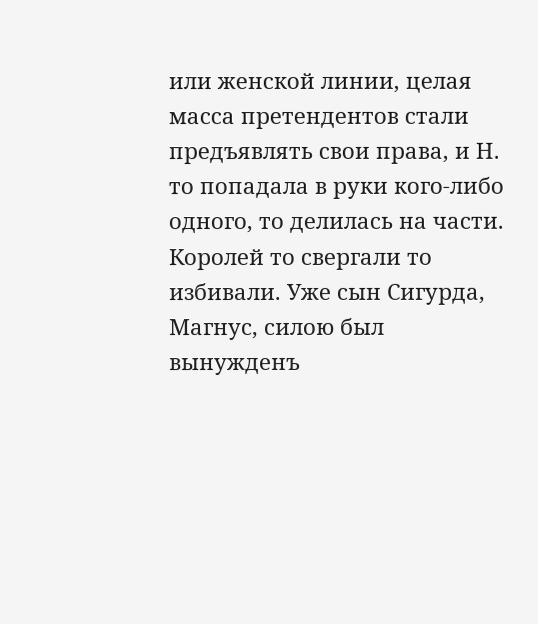или женской линии, целая масса претендентов стали предъявлять свои права, и Н. то попадала в руки кого-либо одного, то делилась на части. Королей то свергали то избивали. Уже сын Сигурда, Магнус, силою был вынужденъ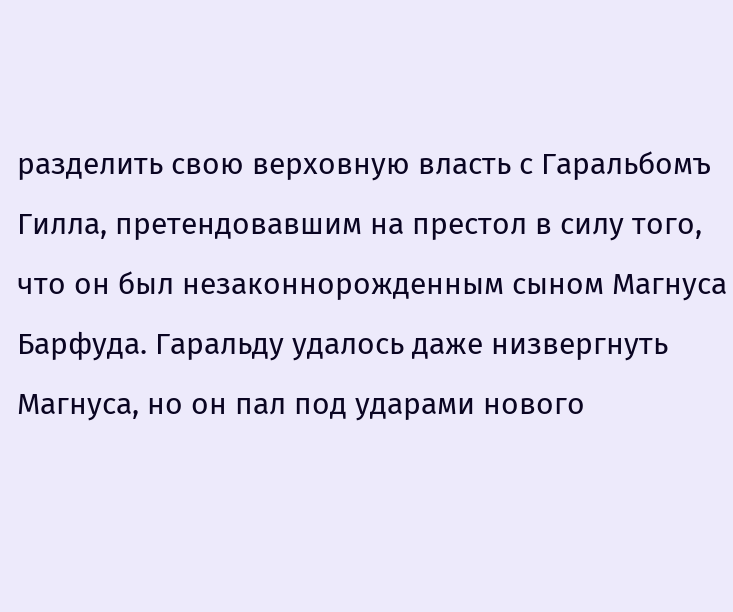разделить свою верховную власть с Гаральбомъ Гилла, претендовавшим на престол в силу того, что он был незаконнорожденным сыном Магнуса Барфуда. Гаральду удалось даже низвергнуть Магнуса, но он пал под ударами нового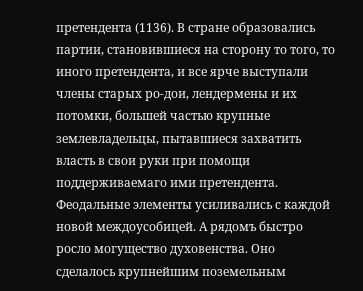претендента (1136). В стране образовались партии, становившиеся на сторону то того, то иного претендента, и все ярче выступали члены старых ро-дои, лендермены и их потомки, большей частью крупные землевладельцы, пытавшиеся захватить власть в свои руки при помощи поддерживаемаго ими претендента. Феодальные элементы усиливались с каждой новой междоусобицей. А рядомъ быстро росло могущество духовенства. Оно сделалось крупнейшим поземельным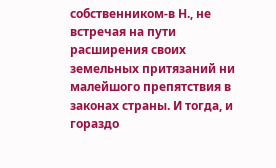собственником-в Н., не встречая на пути расширения своих земельных притязаний ни малейшого препятствия в законах страны. И тогда, и гораздо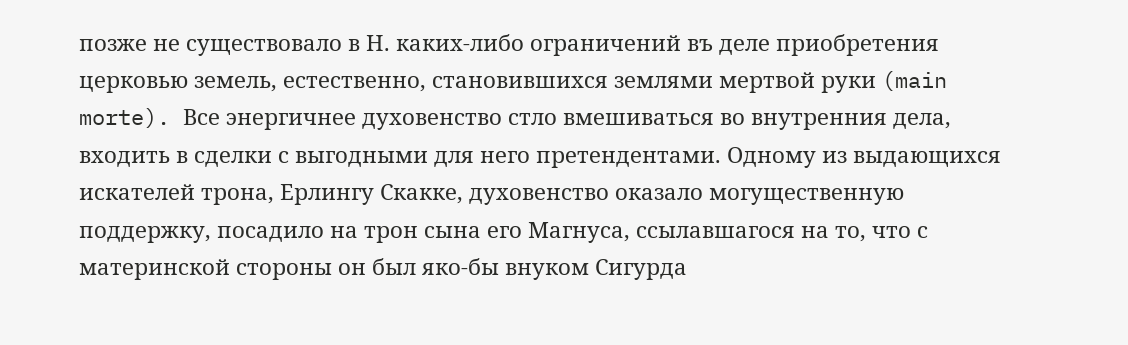позже не существовало в Н. каких-либо ограничений въ деле приобретения церковью земель, естественно, становившихся землями мертвой руки (main morte). Все энергичнее духовенство стло вмешиваться во внутренния дела, входить в сделки с выгодными для него претендентами. Одному из выдающихся искателей трона, Ерлингу Скакке, духовенство оказало могущественную поддержку, посадило на трон сына его Магнуса, ссылавшагося на то, что с материнской стороны он был яко-бы внуком Сигурда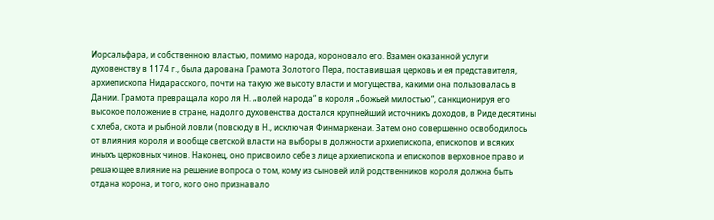Иорсальфара, и собственною властью, помимо народа, короновало его. Взамен оказанной услуги духовенству в 1174 г., была дарована Грамота Золотого Пера, поставившая церковь и ея представителя, архиепископа Нидарасского, почти на такую же высоту власти и могущества, какими она пользовалась в Дании. Грамота превращала коро ля Н. „волей народа“ в короля „божьей милостью“, санкционируя его высокое положение в стране, надолго духовенства достался крупнейший источникъ доходов, в Риде десятины с хлеба, скота и рыбной ловли (повсюду в Н., исключая Финмаркенаи. Затем оно совершенно освободилось от влияния короля и вообще светской власти на выборы в должности архиепископа, епископов и всяких иныхъ церковных чинов. Наконец, оно присвоило себе з лице архиепископа и епископов верховное право и решающее влияние на решение вопроса о том, кому из сыновей илй родственников короля должна быть отдана корона, и того, кого оно признавало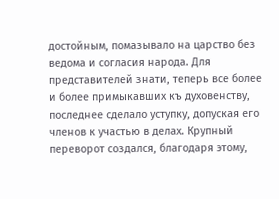достойным, помазывало на царство без ведома и согласия народа. Для представителей знати, теперь все более и более примыкавших къ духовенству, последнее сделало уступку, допуская его членов к участью в делах. Крупный переворот создался, благодаря этому,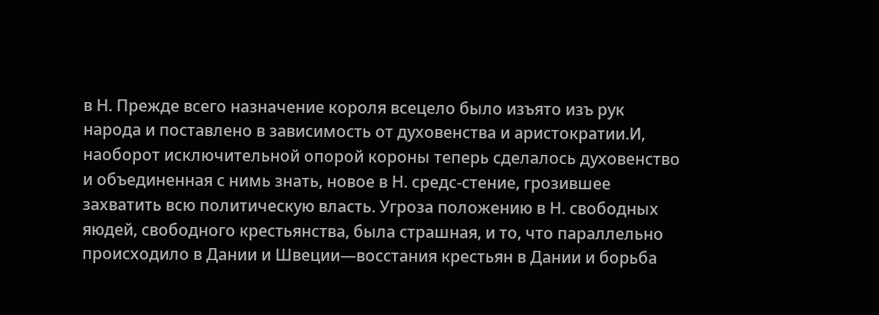в Н. Прежде всего назначение короля всецело было изъято изъ рук народа и поставлено в зависимость от духовенства и аристократии.И, наоборот исключительной опорой короны теперь сделалось духовенство и объединенная с нимь знать, новое в Н. средс-стение, грозившее захватить всю политическую власть. Угроза положению в Н. свободных яюдей, свободного крестьянства, была страшная, и то, что параллельно происходило в Дании и Швеции—восстания крестьян в Дании и борьба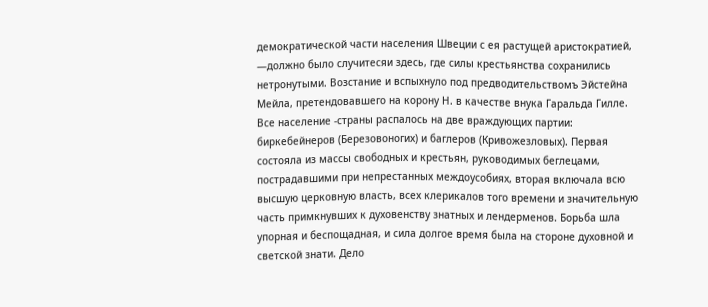демократической части населения Швеции с ея растущей аристократией, —должно было случитесяи здесь, где силы крестьянства сохранились нетронутыми. Возстание и вспыхнуло под предводительствомъ Эйстейна Мейла, претендовавшего на корону Н. в качестве внука Гаральда Гилле. Все население -страны распалось на две враждующих партии: биркебейнеров (Березовоногих) и баглеров (Кривожезловых). Первая состояла из массы свободных и крестьян, руководимых беглецами, пострадавшими при непрестанных междоусобиях, вторая включала всю высшую церковную власть, всех клерикалов того времени и значительную часть примкнувших к духовенству знатных и лендерменов. Борьба шла упорная и беспощадная, и сила долгое время была на стороне духовной и светской знати. Дело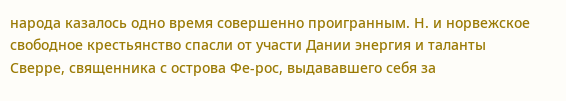народа казалось одно время совершенно проигранным. Н. и норвежское свободное крестьянство спасли от участи Дании энергия и таланты Сверре, священника с острова Фе-рос, выдававшего себя за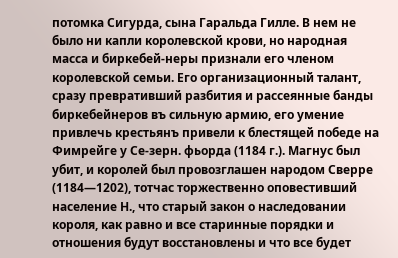потомка Сигурда, сына Гаральда Гилле. В нем не было ни капли королевской крови, но народная масса и биркебей-неры признали его членом королевской семьи. Его организационный талант, сразу превративший разбития и рассеянные банды биркебейнеров въ сильную армию, его умение привлечь крестьянъ привели к блестящей победе на Фимрейге у Се-зерн. фьорда (1184 г.). Магнус был убит, и королей был провозглашен народом Сверре (1184—1202), тотчас торжественно оповестивший население Н., что старый закон о наследовании короля, как равно и все старинные порядки и отношения будут восстановлены и что все будет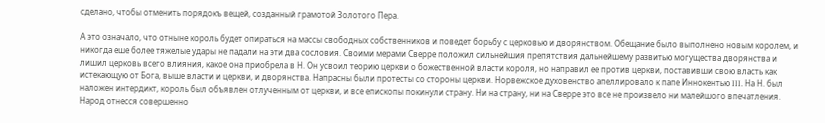сделано, чтобы отменить порядокъ вещей, созданный грамотой Золотого Пера.

А это означало, что отныне король будет опираться на массы свободных собственников и поведет борьбу с церковью и дворянством. Обещание было выполнено новым королем, и никогда еше более тяжелые удары не падали на эти два сословия. Своими мерами Сверре положил сильнейшия препятствия дальнейшему развитью могущества дворянства и лишил церковь всего влияния, какое она приобрела в Н. Он усвоил теорию церкви о божественной власти короля, но направил ее против церкви, поставивши свою власть как истекающую от Бога, выше власти и церкви, и дворянства. Напрасны были протесты со стороны церкви. Норвежское духовенство апеллировало к папе Иннокентью III. На Н. был наложен интердикт, король был объявлен отлученным от церкви, и все епископы покинули страну. Ни на страну, ни на Сверре это все не произвело ни малейшого впечатления. Народ отнесся совершенно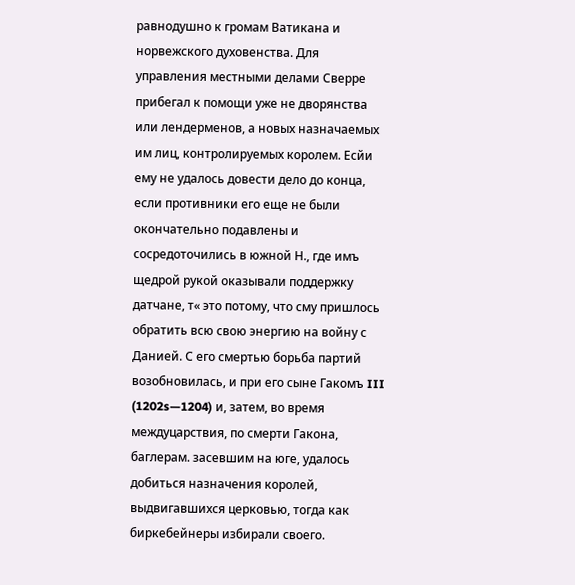равнодушно к громам Ватикана и норвежского духовенства. Для управления местными делами Сверре прибегал к помощи уже не дворянства или лендерменов, а новых назначаемых им лиц, контролируемых королем. Есйи ему не удалось довести дело до конца, если противники его еще не были окончательно подавлены и сосредоточились в южной Н., где имъ щедрой рукой оказывали поддержку датчане, т« это потому, что сму пришлось обратить всю свою энергию на войну с Данией. С его смертью борьба партий возобновилась, и при его сыне Гакомъ III (1202s—1204) и, затем, во время междуцарствия, по смерти Гакона, баглерам. засевшим на юге, удалось добиться назначения королей, выдвигавшихся церковью, тогда как биркебейнеры избирали своего.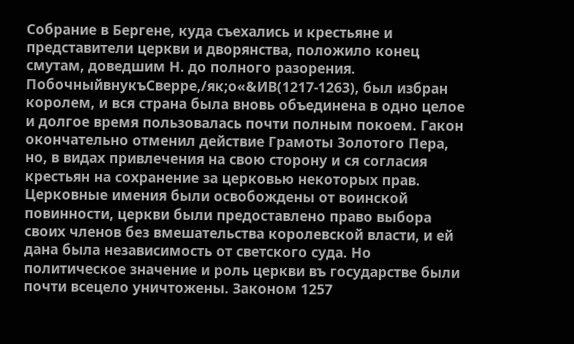Собрание в Бергене, куда съехались и крестьяне и представители церкви и дворянства, положило конец смутам, доведшим Н. до полного разорения. ПобочныйвнукъСверре,/як;о«&ИВ(1217-1263), был избран королем, и вся страна была вновь объединена в одно целое и долгое время пользовалась почти полным покоем. Гакон окончательно отменил действие Грамоты Золотого Пера, но, в видах привлечения на свою сторону и ся согласия крестьян на сохранение за церковью некоторых прав. Церковные имения были освобождены от воинской повинности, церкви были предоставлено право выбора своих членов без вмешательства королевской власти, и ей дана была независимость от светского суда. Но политическое значение и роль церкви въ государстве были почти всецело уничтожены. Законом 1257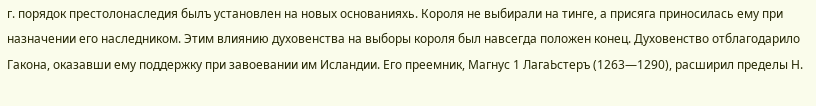г. порядок престолонаследия былъ установлен на новых основанияхь. Короля не выбирали на тинге, а присяга приносилась ему при назначении его наследником. Этим влиянию духовенства на выборы короля был навсегда положен конец. Духовенство отблагодарило Гакона, оказавши ему поддержку при завоевании им Исландии. Его преемник, Магнус 1 ЛагаЬстеръ (1263—1290), расширил пределы Н.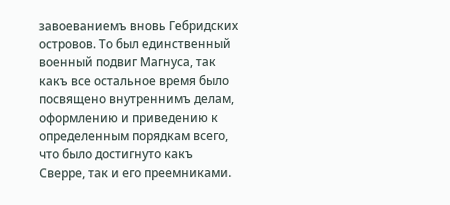завоеваниемъ вновь Гебридских островов. То был единственный военный подвиг Магнуса, так какъ все остальное время было посвящено внутреннимъ делам, оформлению и приведению к определенным порядкам всего, что было достигнуто какъ Сверре, так и его преемниками.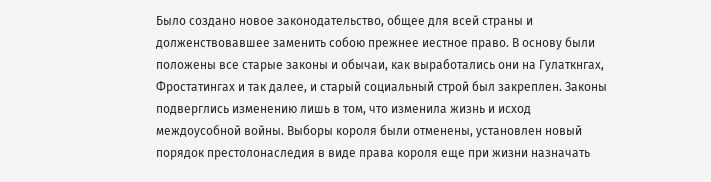Было создано новое законодательство, общее для всей страны и долженствовавшее заменить собою прежнее иестное право. В основу были положены все старые законы и обычаи, как выработались они на Гулаткнгах, Фростатингах и так далее, и старый социальный строй был закреплен. Законы подверглись изменению лишь в том, что изменила жизнь и исход междоусобной войны. Выборы короля были отменены, установлен новый порядок престолонаследия в виде права короля еще при жизни назначать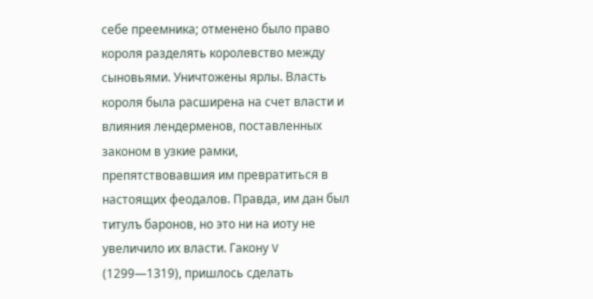себе преемника; отменено было право короля разделять королевство между сыновьями. Уничтожены ярлы. Власть короля была расширена на счет власти и влияния лендерменов, поставленных законом в узкие рамки, препятствовавшия им превратиться в настоящих феодалов. Правда, им дан был титулъ баронов, но это ни на иоту не увеличило их власти. Гакону V (1299—1319), пришлось сделать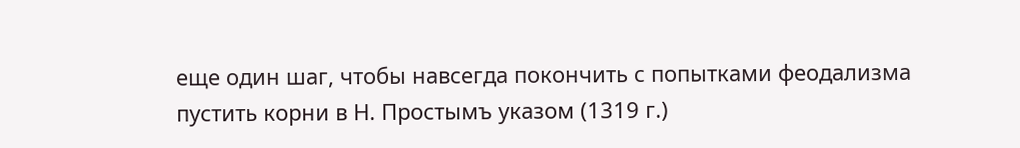еще один шаг, чтобы навсегда покончить с попытками феодализма пустить корни в Н. Простымъ указом (1319 г.)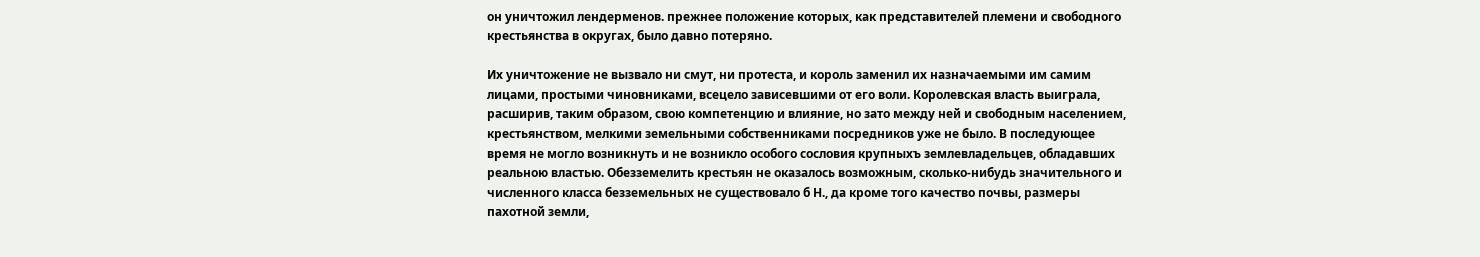он уничтожил лендерменов. прежнее положение которых, как представителей племени и свободного крестьянства в округах, было давно потеряно.

Их уничтожение не вызвало ни смут, ни протеста, и король заменил их назначаемыми им самим лицами, простыми чиновниками, всецело зависевшими от его воли. Королевская власть выиграла, расширив, таким образом, свою компетенцию и влияние, но зато между ней и свободным населением, крестьянством, мелкими земельными собственниками посредников уже не было. В последующее время не могло возникнуть и не возникло особого сословия крупныхъ землевладельцев, обладавших реальною властью. Обезземелить крестьян не оказалось возможным, сколько-нибудь значительного и численного класса безземельных не существовало б Н., да кроме того качество почвы, размеры пахотной земли,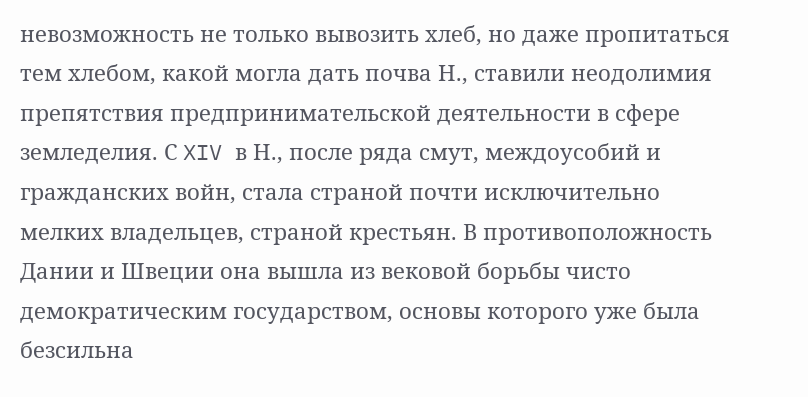невозможность не только вывозить хлеб, но даже пропитаться тем хлебом, какой могла дать почва Н., ставили неодолимия препятствия предпринимательской деятельности в сфере земледелия. С XIV в Н., после ряда смут, междоусобий и гражданских войн, стала страной почти исключительно мелких владельцев, страной крестьян. В противоположность Дании и Швеции она вышла из вековой борьбы чисто демократическим государством, основы которого уже была безсильна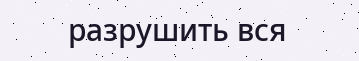разрушить вся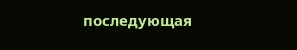последующая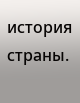история страны.